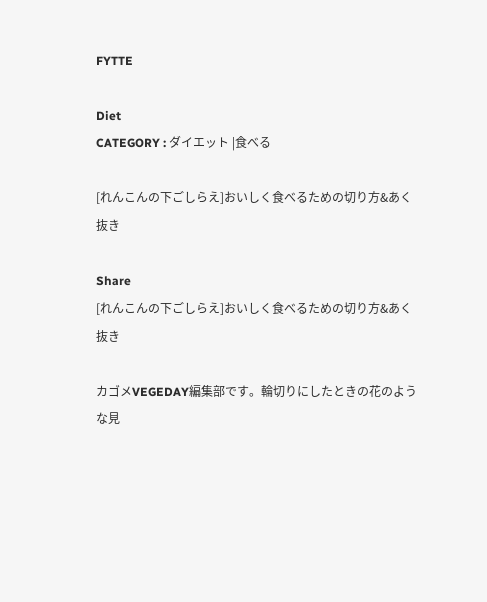FYTTE

Diet
CATEGORY : ダイエット |食べる

[れんこんの下ごしらえ]おいしく食べるための切り方&あく抜き

Share
[れんこんの下ごしらえ]おいしく食べるための切り方&あく抜き

カゴメVEGEDAY編集部です。輪切りにしたときの花のような見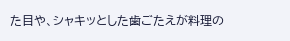た目や、シャキッとした歯ごたえが料理の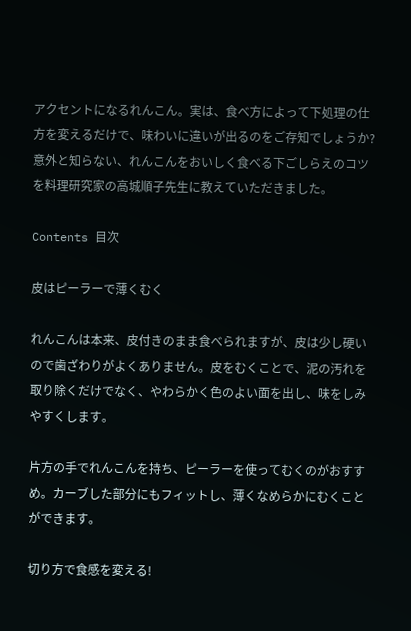アクセントになるれんこん。実は、食べ方によって下処理の仕方を変えるだけで、味わいに違いが出るのをご存知でしょうか? 意外と知らない、れんこんをおいしく食べる下ごしらえのコツを料理研究家の高城順子先生に教えていただきました。

Contents 目次

皮はピーラーで薄くむく

れんこんは本来、皮付きのまま食べられますが、皮は少し硬いので歯ざわりがよくありません。皮をむくことで、泥の汚れを取り除くだけでなく、やわらかく色のよい面を出し、味をしみやすくします。

片方の手でれんこんを持ち、ピーラーを使ってむくのがおすすめ。カーブした部分にもフィットし、薄くなめらかにむくことができます。

切り方で食感を変える!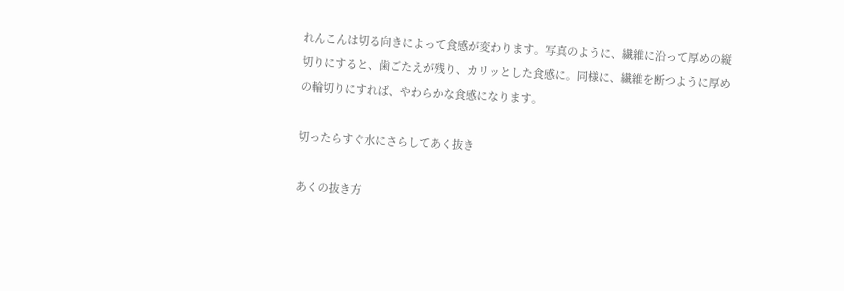れんこんは切る向きによって食感が変わります。写真のように、繊維に沿って厚めの縦切りにすると、歯ごたえが残り、カリッとした食感に。同様に、繊維を断つように厚めの輪切りにすれば、やわらかな食感になります。

切ったらすぐ水にさらしてあく抜き

あくの抜き方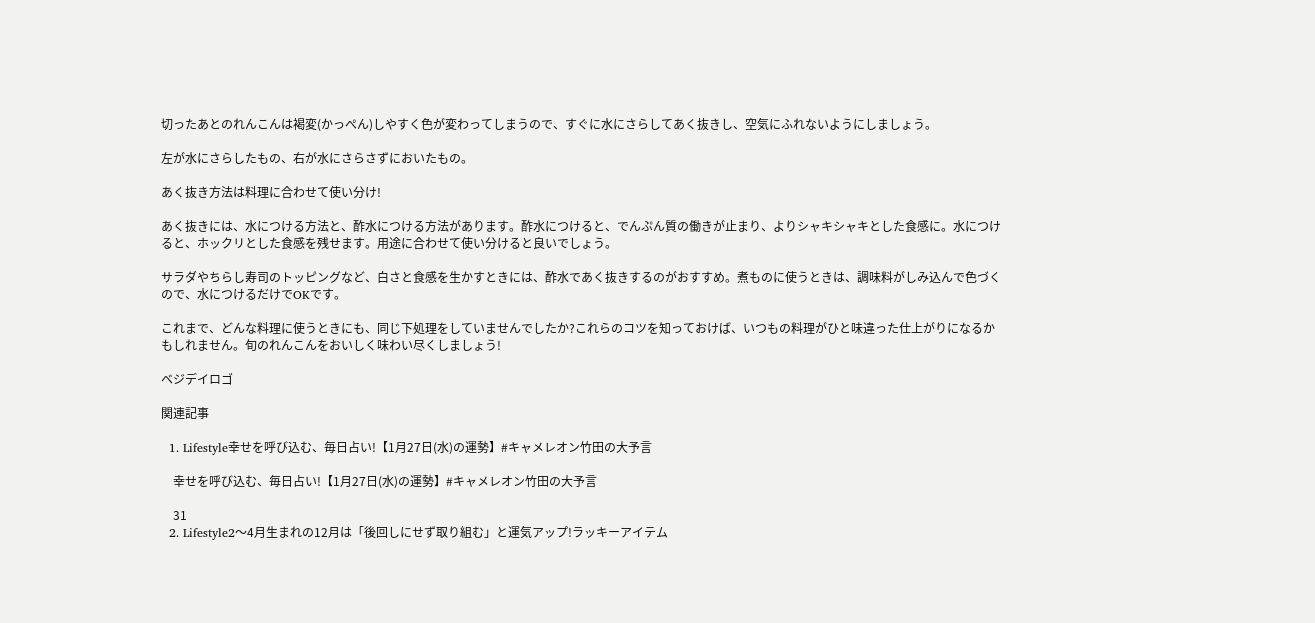切ったあとのれんこんは褐変(かっぺん)しやすく色が変わってしまうので、すぐに水にさらしてあく抜きし、空気にふれないようにしましょう。

左が水にさらしたもの、右が水にさらさずにおいたもの。

あく抜き方法は料理に合わせて使い分け!

あく抜きには、水につける方法と、酢水につける方法があります。酢水につけると、でんぷん質の働きが止まり、よりシャキシャキとした食感に。水につけると、ホックリとした食感を残せます。用途に合わせて使い分けると良いでしょう。

サラダやちらし寿司のトッピングなど、白さと食感を生かすときには、酢水であく抜きするのがおすすめ。煮ものに使うときは、調味料がしみ込んで色づくので、水につけるだけでOKです。

これまで、どんな料理に使うときにも、同じ下処理をしていませんでしたか?これらのコツを知っておけば、いつもの料理がひと味違った仕上がりになるかもしれません。旬のれんこんをおいしく味わい尽くしましょう!

ベジデイロゴ

関連記事

  1. Lifestyle幸せを呼び込む、毎日占い!【1月27日(水)の運勢】#キャメレオン竹田の大予言

    幸せを呼び込む、毎日占い!【1月27日(水)の運勢】#キャメレオン竹田の大予言

    31
  2. Lifestyle2〜4月生まれの12月は「後回しにせず取り組む」と運気アップ!ラッキーアイテム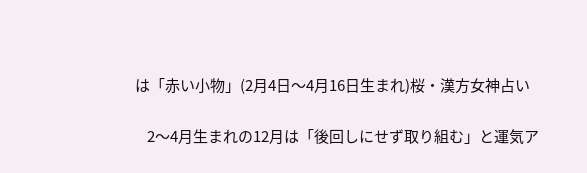は「赤い小物」(2月4日〜4月16日生まれ)桜・漢方女神占い

    2〜4月生まれの12月は「後回しにせず取り組む」と運気ア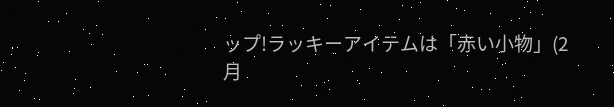ップ!ラッキーアイテムは「赤い小物」(2月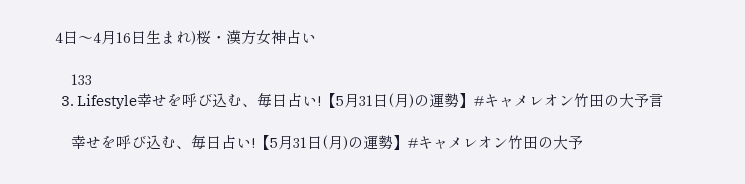4日〜4月16日生まれ)桜・漢方女神占い

    133
  3. Lifestyle幸せを呼び込む、毎日占い!【5月31日(月)の運勢】#キャメレオン竹田の大予言

    幸せを呼び込む、毎日占い!【5月31日(月)の運勢】#キャメレオン竹田の大予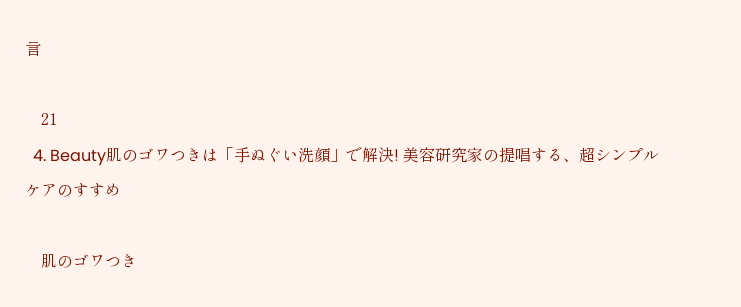言

    21
  4. Beauty肌のゴワつきは「手ぬぐい洗顔」で解決! 美容研究家の提唱する、超シンプルケアのすすめ

    肌のゴワつき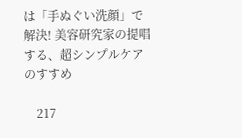は「手ぬぐい洗顔」で解決! 美容研究家の提唱する、超シンプルケアのすすめ

    217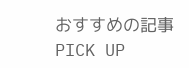おすすめの記事PICK UP